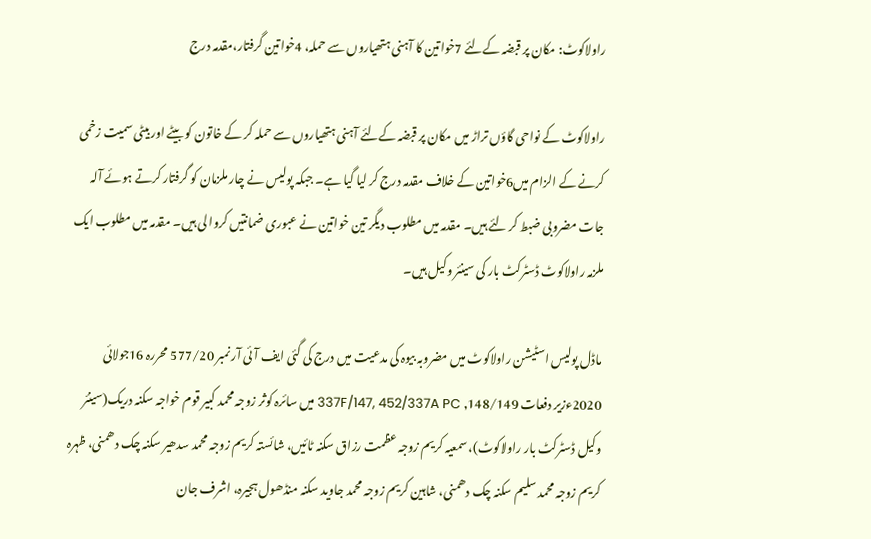راولاکوٹ: مکان پر قبضہ کےلئے 7خواتین کا آہنی ہتھیاروں سے حملہ، 4خواتین گرفتار،مقدمہ درج

راولاکوٹ کے نواحی گاؤں تراڑ میں مکان پر قبضہ کےلئے آہنی ہتھیاروں سے حملہ کر کے خاتون کو بیٹے اور بیٹی سمیت زخمی کرنے کے الزام میں6خواتین کے خلاف مقدمہ درج کر لیا گیا ہے۔ جبکہ پولیس نے چار ملزمان کو گرفتار کرتے ہوئے آلہ جات مضروبی ضبط کر لئے ہیں۔ مقدمہ میں مطلوب دیگر تین خواتین نے عبوری ضمانتیں کروا لی ہیں۔ مقدمہ میں مطلوب ایک ملزمہ راولاکوٹ ڈسٹرکٹ بار کی سینئر وکیل ہیں۔

ماڈل پولیس اسٹیشن راولاکوٹ میں مضروبہ بیوہ کی مدعیت میں درج کی گئی ایف آئی آر نمبر 577/20 محررہ 16جولائی 2020ءزیر دفعات 148/149, 337F/147, 452/337A PC میں سائرہ کوثر زوجہ محمد کبیر قوم خواجہ سکنہ دریک(سینئر وکیل ڈسٹرکٹ بار راولاکوٹ)، سمعیہ کریم زوجہ عظمت رزاق سکنہ ٹائیں، شائستہ کریم زوجہ محمد سدھیر سکنہ چک دھمنی، ظہرہ کریم زوجہ محمد سلیم سکنہ چک دھمنی، شاہین کریم زوجہ محمد جاوید سکنہ منڈھول ہجیرہ، اشرف جان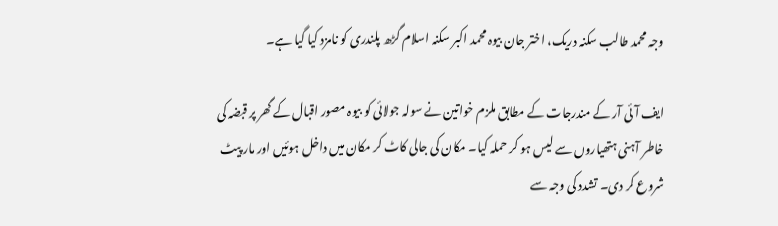وجہ محمد طالب سکنہ دریک، اختر جان بیوہ محمد اکبر سکنہ اسلام گڑھ پلندری کو نامزد کیا گیا ہے۔

ایف آئی آر کے مندرجات کے مطابق ملزم خواتین نے سولہ جولائی کو بیوہ مصور اقبال کے گھر پر قبضہ کی خاطر آہنی ہتھیاروں سے لیس ہو کر حملہ کیا۔ مکان کی جالی کاٹ کر مکان میں داخل ہوئیں اور مار پیٹ شروع کر دی۔ تشدد کی وجہ سے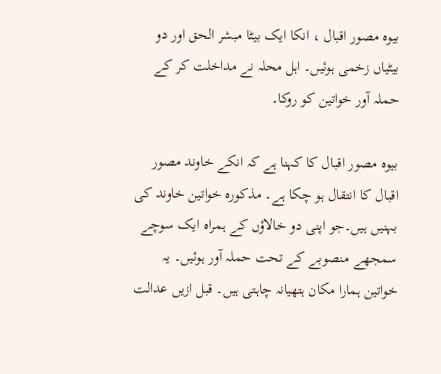بیوہ مصور اقبال ، انکا ایک بیٹا مبشر الحق اور دو بیٹیاں زخمی ہوئیں۔ اہل محلہ نے مداخلت کر کے حملہ آور خواتین کو روکا۔

بیوہ مصور اقبال کا کہنا ہے کہ انکے خاوند مصور اقبال کا انتقال ہو چکا ہے۔ مذکورہ خواتین خاوند کی بہنیں ہیں۔جو اپنی دو خالاؤں کے ہمراہ ایک سوچے سمجھے منصوبے کے تحت حملہ آور ہوئیں۔ یہ خواتین ہمارا مکان ہتھیانہ چاہتی ہیں۔ قبل ازیں عدالت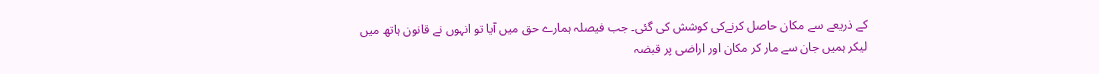کے ذریعے سے مکان حاصل کرنےکی کوشش کی گئی۔ جب فیصلہ ہمارے حق میں آیا تو انہوں نے قانون ہاتھ میں لیکر ہمیں جان سے مار کر مکان اور اراضی پر قبضہ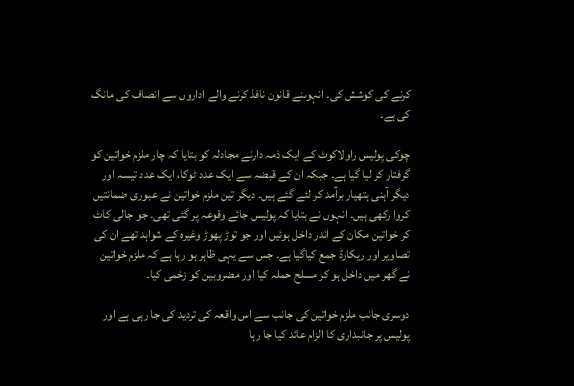کرنے کی کوشش کی۔ انہوںنے قانون نافذ کرنے والے اداروں سے انصاف کی مانگ کی ہے۔

چوکی پولیس راولاکوٹ کے ایک ذمہ دارنے مجادلہ کو بتایا کہ چار ملزم خواتین کو گرفتار کر لیا گیا ہے۔ جبکہ ان کے قبضہ سے ایک عدد ٹوکا، ایک عدد تیسہ اور دیگر آہنی ہتھیار برآمد کر لئے گئے ہیں۔ دیگر تین ملزم خواتین نے عبوری ضمانتیں کروا رکھی ہیں۔ انہوں نے بتایا کہ پولیس جائے وقوعہ پر گئی تھی۔ جو جالی کاٹ کر خواتین مکان کے اندر داخل ہوئیں اور جو توڑ پھوڑ وغیرہ کے شواہد تھے ان کی تصاویر اور ریکارڈ جمع کیاگیا ہے۔ جس سے یہی ظاہر ہو رہا ہے کہ ملزم خواتین نے گھر میں داخل ہو کر مسلح حملہ کیا اور مضروبین کو زخمی کیا۔

دوسری جانب ملزم خواتین کی جانب سے اس واقعہ کی تردید کی جا رہی ہے اور پولیس پر جانبداری کا الزام عائد کیا جا رہا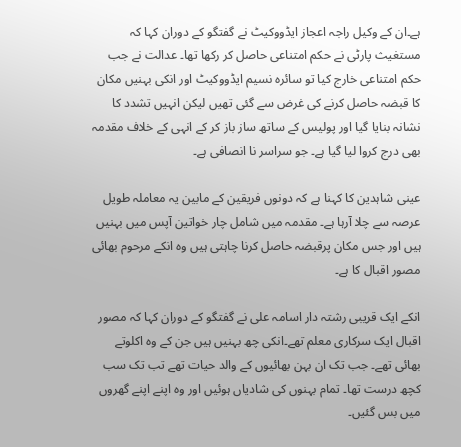ہے۔ان کے وکیل راجہ اعجاز ایڈووکیٹ نے گفتگو کے دوران کہا کہ مستغیث پارٹی نے حکم امتناعی حاصل کر رکھا تھا۔ عدالت نے جب حکم امتناعی خارج کیا تو سائرہ نسیم ایڈووکیٹ اور انکی بہنیں مکان کا قبضہ حاصل کرنے کی غرض سے گئی تھیں لیکن انہیں تشدد کا نشانہ بنایا گیا اور پولیس کے ساتھ ساز باز کر کے انہی کے خلاف مقدمہ بھی درج کروا لیا گیا ہے۔ جو سراسر نا انصافی ہے۔

عینی شاہدین کا کہنا ہے کہ دونوں فریقین کے مابین یہ معاملہ طویل عرصہ سے چلا آرہا ہے۔ مقدمہ میں شامل چار خواتین آپس میں بہنیں ہیں اور جس مکان پرقبضہ حاصل کرنا چاہتی ہیں وہ انکے مرحوم بھائی مصور اقبال کا ہے۔

انکے ایک قریبی رشتہ دار اسامہ علی نے گفتگو کے دوران کہا کہ مصور اقبال ایک سرکاری معلم تھے۔انکی چھ بہنیں ہیں جن کے وہ اکلوتے بھائی تھے۔ جب تک ان بہن بھائیوں کے والد حیات تھے تب تک سب کچھ درست تھا۔ تمام بہنوں کی شادیاں ہوئیں اور وہ اپنے اپنے گھروں میں بس گئیں۔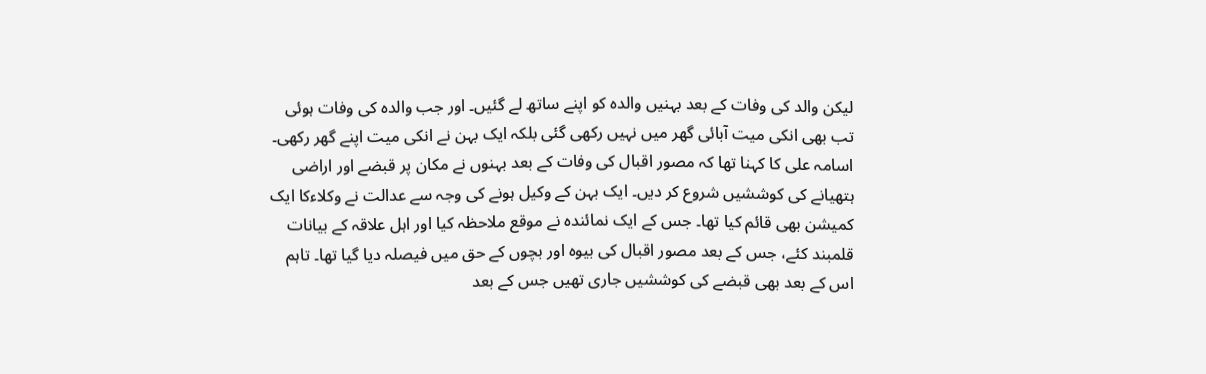لیکن والد کی وفات کے بعد بہنیں والدہ کو اپنے ساتھ لے گئیں۔ اور جب والدہ کی وفات ہوئی تب بھی انکی میت آبائی گھر میں نہیں رکھی گئی بلکہ ایک بہن نے انکی میت اپنے گھر رکھی۔ اسامہ علی کا کہنا تھا کہ مصور اقبال کی وفات کے بعد بہنوں نے مکان پر قبضے اور اراضی ہتھیانے کی کوششیں شروع کر دیں۔ ایک بہن کے وکیل ہونے کی وجہ سے عدالت نے وکلاءکا ایک کمیشن بھی قائم کیا تھا۔ جس کے ایک نمائندہ نے موقع ملاحظہ کیا اور اہل علاقہ کے بیانات قلمبند کئے، جس کے بعد مصور اقبال کی بیوہ اور بچوں کے حق میں فیصلہ دیا گیا تھا۔ تاہم اس کے بعد بھی قبضے کی کوششیں جاری تھیں جس کے بعد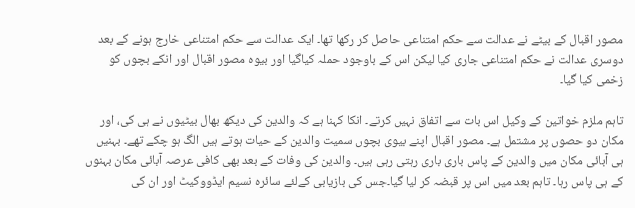مصور اقبال کے بیٹے نے عدالت سے حکم امتناعی حاصل کر رکھا تھا۔ ایک عدالت سے حکم امتناعی خارج ہونے کے بعد دوسری عدالت نے حکم امتناعی جاری کیا لیکن اس کے باوجود حملہ کیاگیا اور بیوہ مصور اقبال اور انکے بچوں کو زخمی کیا گیا۔

تاہم ملزم خواتین کے وکیل اس بات سے اتفاق نہیں کرتے۔ انکا کہنا ہے کہ والدین کی دیکھ بھال بیٹیوں نے ہی کی، اور مکان دو حصوں پر مشتمل ہے۔ مصور اقبال اپنے بیوی بچوں سمیت والدین کے حیات ہوتے ہیں الگ ہو چکے تھے۔ بہنیں ہی آبائی مکان میں والدین کے پاس باری باری رہتی رہی ہیں۔ والدین کی وفات کے بعد بھی کافی عرصہ آبائی مکان بہنوں کے ہی پاس رہا۔ تاہم بعد میں اس پر قبضہ کر لیا گیا۔جس کی بازیابی کےلئے سائرہ نسیم ایڈووکیٹ اور ان کی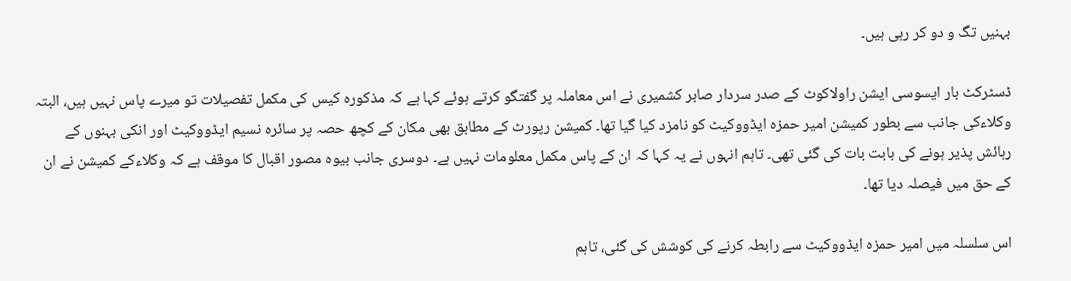بہنیں تگ و دو کر رہی ہیں۔

ڈسٹرکٹ بار ایسوسی ایشن راولاکوٹ کے صدر سردار صابر کشمیری نے اس معاملہ پر گفتگو کرتے ہوئے کہا ہے کہ مذکورہ کیس کی مکمل تفصیلات تو میرے پاس نہیں ہیں، البتہ وکلاءکی جانب سے بطور کمیشن امیر حمزہ ایڈووکیٹ کو نامزد کیا گیا تھا۔ کمیشن رپورٹ کے مطابق بھی مکان کے کچھ حصہ پر سائرہ نسیم ایڈووکیٹ اور انکی بہنوں کے رہائش پذیر ہونے کی بابت بات کی گئی تھی۔ تاہم انہوں نے یہ کہا کہ ان کے پاس مکمل معلومات نہیں ہے۔ دوسری جانب بیوہ مصور اقبال کا موقف ہے کہ وکلاءکے کمیشن نے ان کے حق میں فیصلہ دیا تھا۔

اس سلسلہ میں امیر حمزہ ایڈووکیٹ سے رابطہ کرنے کی کوشش کی گئی، تاہم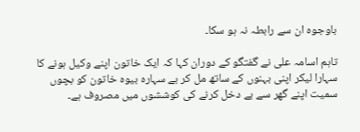باوجوہ ان سے رابطہ نہ ہو سکا۔

تاہم اسامہ علی نے گفتگو کے دوران کہا کہ ایک خاتون اپنے وکیل ہونے کا سہارا لیکر اپنی بہنوں کے ساتھ مل کر بے سہارہ بیوہ خاتون کو بچوں سمیت اپنے گھر سے بے دخل کرنے کی کوششوں میں مصروف ہے۔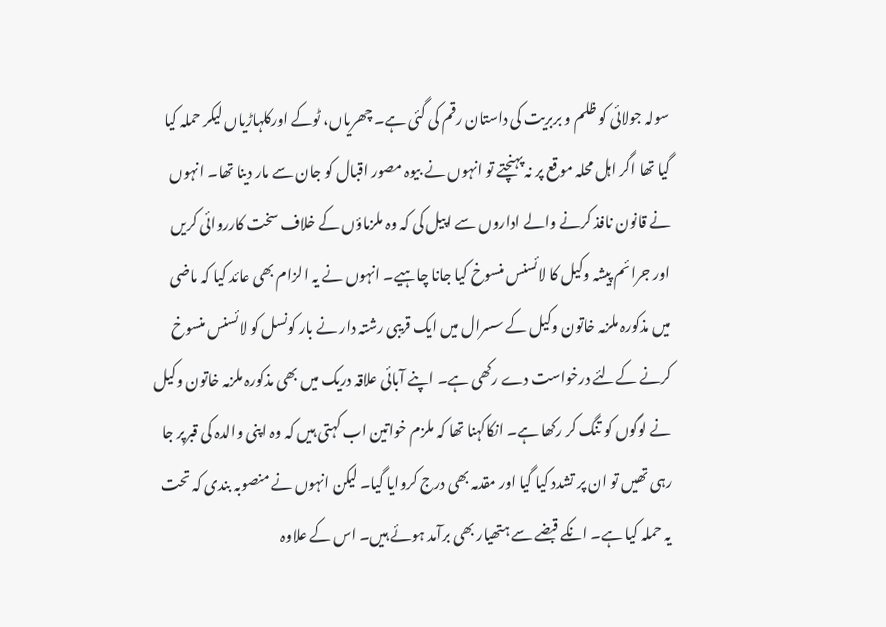سولہ جولائی کو ظلم و بربریت کی داستان رقم کی گئی ہے۔ چھریاں، ٹوکے اورکلہاڑیاں لیکر حملہ کیا گیا تھا اگر اہل محلہ موقع پر نہ پہنچتے تو انہوں نے بیوہ مصور اقبال کو جان سے مار دینا تھا۔ انہوں نے قانون نافذ کرنے والے اداروں سے اپیل کی کہ وہ ملزماؤں کے خلاف سخت کارروائی کریں اور جرائم پیشہ وکیل کا لائسنس منسوخ کیا جانا چاہیے۔ انہوں نے یہ الزام بھی عائد کیا کہ ماضی میں مذکورہ ملزمہ خاتون وکیل کے سسرال میں ایک قریبی رشتہ دار نے بار کونسل کو لائسنس منسوخ کرنے کےلئے درخواست دے رکھی ہے۔ اپنے آبائی علاقہ دریک میں بھی مذکورہ ملزمہ خاتون وکیل نے لوگوں کو تنگ کر رکھا ہے۔ انکاکہنا تھا کہ ملزم خواتین اب کہتی ہیں کہ وہ اپنی والدہ کی قبرپر جا رہی تھیں تو ان پر تشدد کیا گیا اور مقدمہ بھی درج کروایا گیا۔ لیکن انہوں نے منصوبہ بندی کہ تحت یہ حملہ کیا ہے۔ انکے قبضے سے ہتھیار بھی برآمد ہوئے ہیں۔ اس کے علاوہ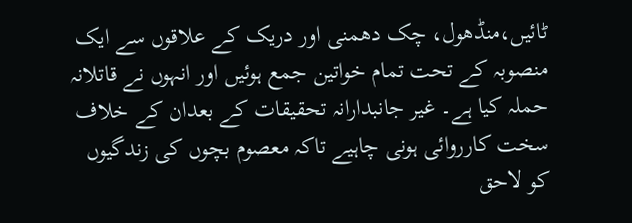ٹائیں،منڈھول، چک دھمنی اور دریک کے علاقوں سے ایک منصوبہ کے تحت تمام خواتین جمع ہوئیں اور انہوں نے قاتلانہ حملہ کیا ہے۔ غیر جانبدارانہ تحقیقات کے بعدان کے خلاف سخت کارروائی ہونی چاہیے تاکہ معصوم بچوں کی زندگیوں کو لاحق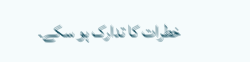خطرات کا تدارک ہو سکے۔